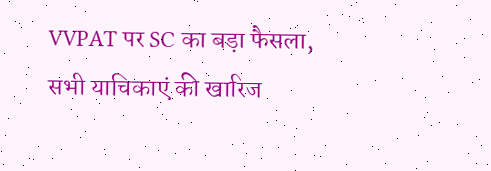VVPAT पर SC का बड़ा फैसला, सभी याचिकाएं की खारिज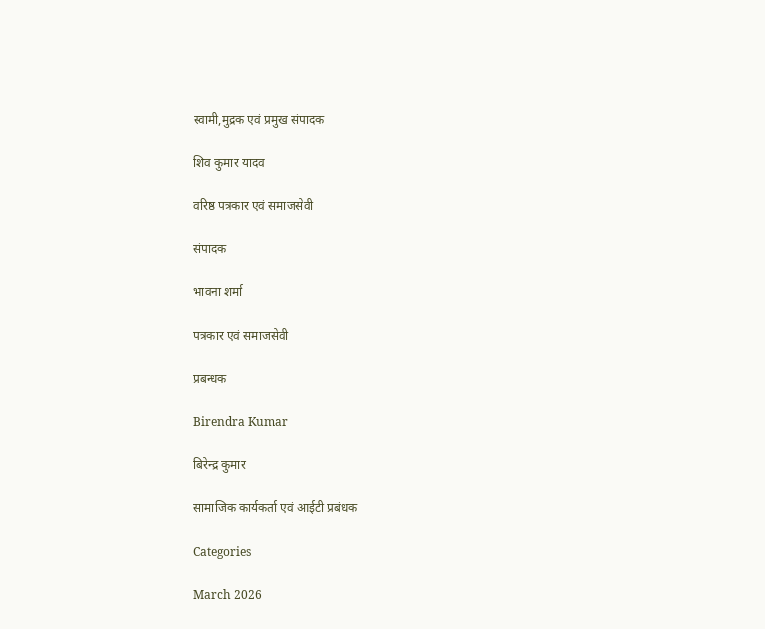स्वामी,मुद्रक एवं प्रमुख संपादक

शिव कुमार यादव

वरिष्ठ पत्रकार एवं समाजसेवी

संपादक

भावना शर्मा

पत्रकार एवं समाजसेवी

प्रबन्धक

Birendra Kumar

बिरेन्द्र कुमार

सामाजिक कार्यकर्ता एवं आईटी प्रबंधक

Categories

March 2026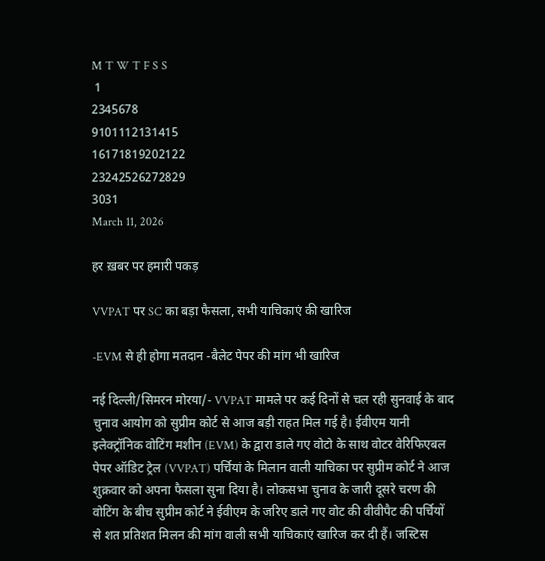M T W T F S S
 1
2345678
9101112131415
16171819202122
23242526272829
3031
March 11, 2026

हर ख़बर पर हमारी पकड़

VVPAT पर SC का बड़ा फैसला, सभी याचिकाएं की खारिज

-EVM से ही होगा मतदान -बैलेट पेपर की मांग भी खारिज

नई दिल्ली/सिमरन मोरया/- VVPAT मामले पर कई दिनों से चल रही सुनवाई के बाद चुनाव आयोग को सुप्रीम कोर्ट से आज बड़ी राहत मिल गई है। ईवीएम यानी इलेक्ट्रॉनिक वोटिंग मशीन (EVM) के द्वारा डाले गए वोटो के साथ वोटर वेरिफिएबल पेपर ऑडिट ट्रेल (VVPAT) पर्चियां के मिलान वाली याचिका पर सुप्रीम कोर्ट ने आज शुक्रवार को अपना फैसला सुना दिया है। लोकसभा चुनाव के जारी दूसरे चरण की वोटिंग के बीच सुप्रीम कोर्ट ने ईवीएम के जरिए डाले गए वोट की वीवीपैट की पर्चियों से शत प्रतिशत मिलन की मांग वाली सभी याचिकाएं खारिज कर दी हैं। जस्टिस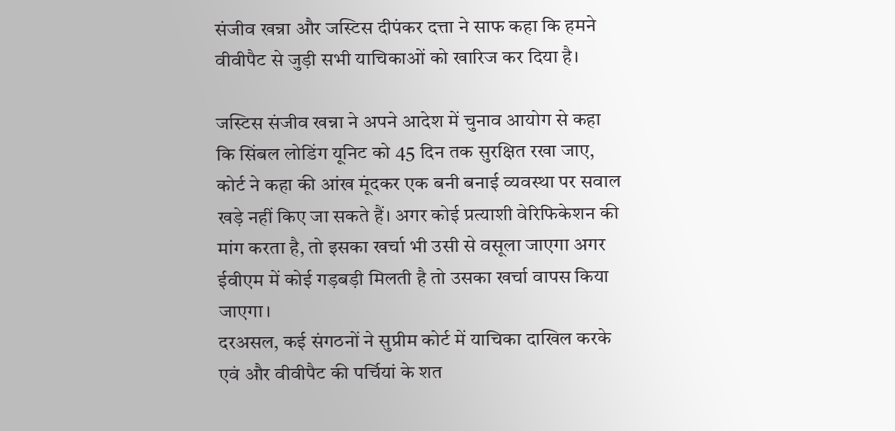संजीव खन्ना और जस्टिस दीपंकर दत्ता ने साफ कहा कि हमने वीवीपैट से जुड़ी सभी याचिकाओं को खारिज कर दिया है।

जस्टिस संजीव खन्ना ने अपने आदेश में चुनाव आयोग से कहा कि सिंबल लोडिंग यूनिट को 45 दिन तक सुरक्षित रखा जाए, कोर्ट ने कहा की आंख मूंदकर एक बनी बनाई व्यवस्था पर सवाल खड़े नहीं किए जा सकते हैं। अगर कोई प्रत्याशी वेरिफिकेशन की मांग करता है, तो इसका खर्चा भी उसी से वसूला जाएगा अगर ईवीएम में कोई गड़बड़ी मिलती है तो उसका खर्चा वापस किया जाएगा।
दरअसल, कई संगठनों ने सुप्रीम कोर्ट में याचिका दाखिल करके एवं और वीवीपैट की पर्चियां के शत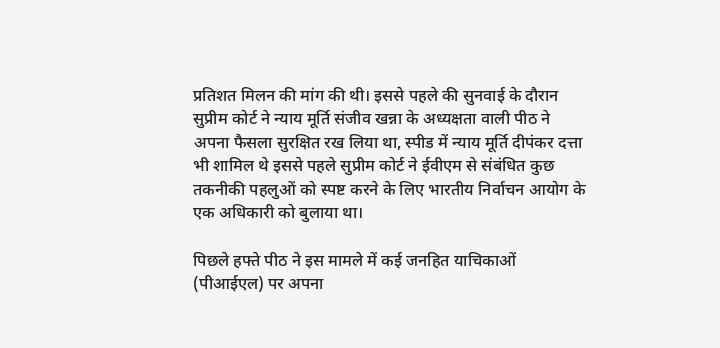प्रतिशत मिलन की मांग की थी। इससे पहले की सुनवाई के दौरान सुप्रीम कोर्ट ने न्याय मूर्ति संजीव खन्ना के अध्यक्षता वाली पीठ ने अपना फैसला सुरक्षित रख लिया था, स्पीड में न्याय मूर्ति दीपंकर दत्ता भी शामिल थे इससे पहले सुप्रीम कोर्ट ने ईवीएम से संबंधित कुछ तकनीकी पहलुओं को स्पष्ट करने के लिए भारतीय निर्वाचन आयोग के एक अधिकारी को बुलाया था।

पिछले हफ्ते पीठ ने इस मामले में कई जनहित याचिकाओं (पीआईएल) पर अपना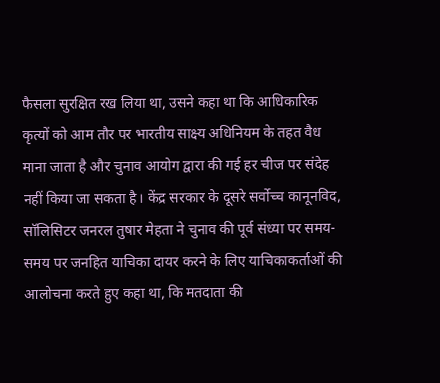फैसला सुरक्षित रख लिया था, उसने कहा था कि आधिकारिक कृत्यों को आम तौर पर भारतीय साक्ष्य अधिनियम के तहत वैध माना जाता है और चुनाव आयोग द्वारा की गई हर चीज पर संदेह नहीं किया जा सकता है। केंद्र सरकार के दूसरे सर्वोच्च कानूनविद, सॉलिसिटर जनरल तुषार मेहता ने चुनाव की पूर्व संध्या पर समय-समय पर जनहित याचिका दायर करने के लिए याचिकाकर्ताओं की आलोचना करते हुए कहा था, कि मतदाता की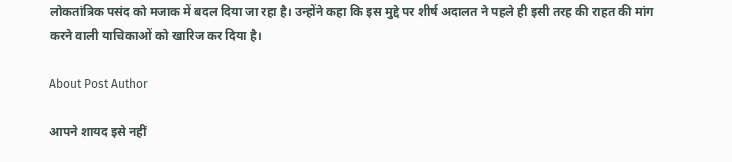लोकतांत्रिक पसंद को मजाक में बदल दिया जा रहा है। उन्होंने कहा कि इस मुद्दे पर शीर्ष अदालत ने पहले ही इसी तरह की राहत की मांग करने वाली याचिकाओं को खारिज कर दिया है।

About Post Author

आपने शायद इसे नहीं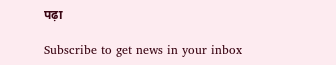पढ़ा

Subscribe to get news in your inbox